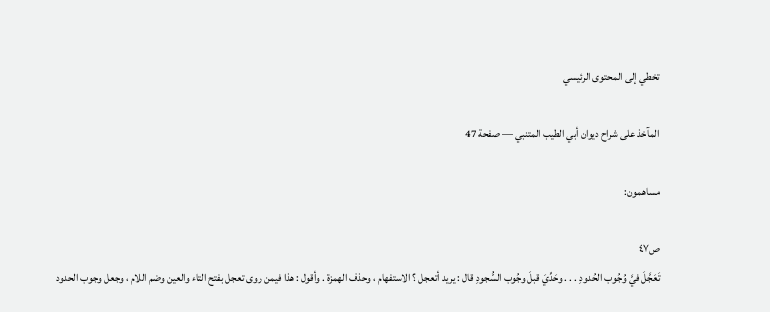تخطي إلى المحتوى الرئيسي

المآخذ على شراح ديوان أبي الطيب المتنبي — صفحة 47

مساهمون:

ص٤٧
تَعَجَّلَ فيَّ وُجُوب الحُدودِ . . . وحَدِّيَ قبلَ وجُوب السُّجودِ قال : يريد أتعجل ؟ الاستفهام ، وحذف الهمزة . وأقول : هذا فيمن روى تعجل بفتح التاء والعين وضم اللام ، وجعل وجوب الحدود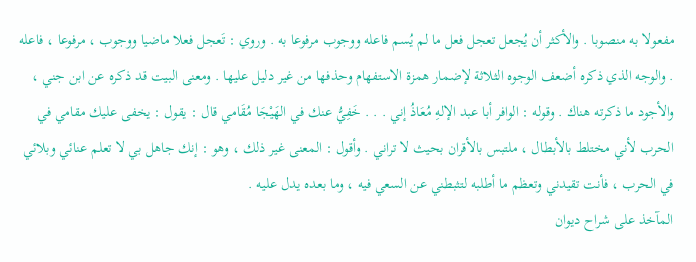مفعولا به منصوبا . والأكثر أن يُجعل تعجل فعل ما لم يُسم فاعله ووجوب مرفوعا به . وروي : تَعجل فعلا ماضيا ووجوب ، مرفوعا ، فاعله . والوجه الذي ذكره أضعف الوجوه الثلاثة لإضمار همزة الاستفهام وحذفها من غير دليل عليها . ومعنى البيت قد ذكره عن ابن جني ، والأجود ما ذكرته هناك . وقوله : الوافر أبا عبد الإلهِ مُعَاذُ إني . . . خَفِيُّ عنك في الهَيْجَا مُقَامي قال : يقول : يخفى عليك مقامي في الحرب لأني مختلط بالأبطال ، ملتبس بالأقران بحيث لا تراني . وأقول : المعنى غير ذلك ، وهو : إنك جاهل بي لا تعلم عنائي وبلائي في الحرب ، فأنت تقيدني وتعظم ما أطلبه لتثبطني عن السعي فيه ، وما بعده يدل عليه .
المآخذ على شراح ديوان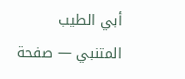أبي الطيب المتنبي — صفحة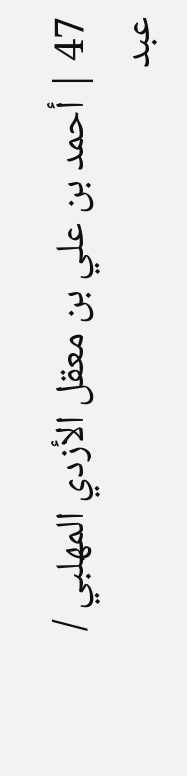47 | أحمد بن علي بن معقل الأزدي المهلبي / عبد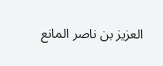العزيز بن ناصر المانع